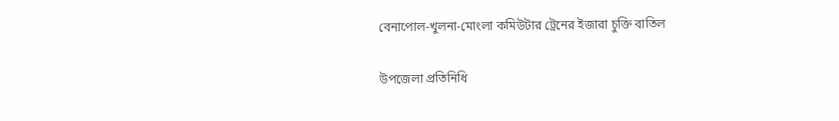বেনাপোল-খুলনা-মোংলা কমিউটার ট্রেনের ইজারা চুক্তি বাতিল

উপজেলা প্রতিনিধি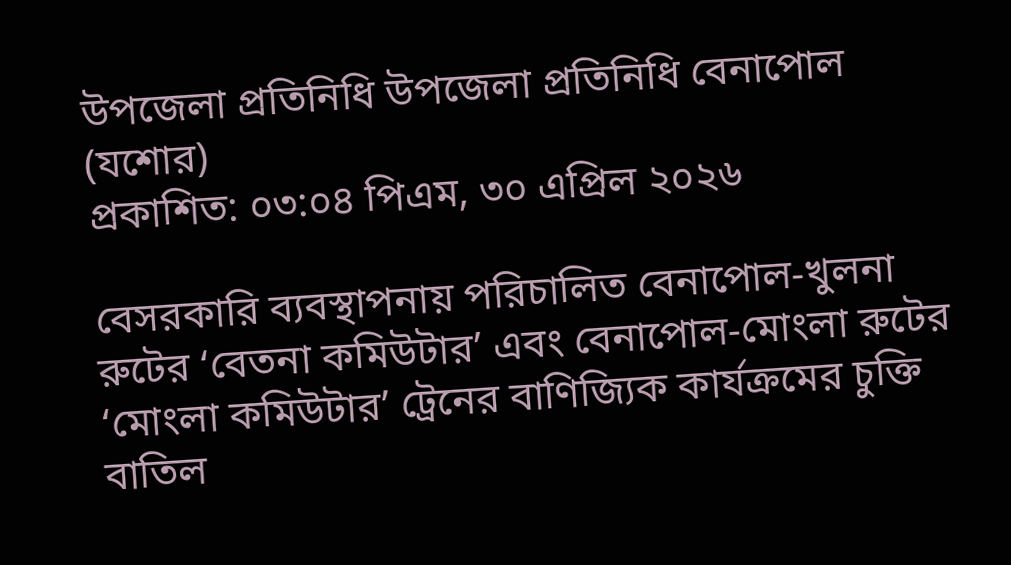উপজেলা প্রতিনিধি উপজেলা প্রতিনিধি বেনাপোল (যশোর)
প্রকাশিত: ০৩:০৪ পিএম, ৩০ এপ্রিল ২০২৬

বেসরকারি ব্যবস্থাপনায় পরিচালিত বেনাপোল-খুলনা রুটের ‌‘বেতনা কমিউটার’ এবং বেনাপোল-মোংলা রুটের ‘মোংলা কমিউটার’ ট্রেনের বাণিজ্যিক কার্যক্রমের চুক্তি বাতিল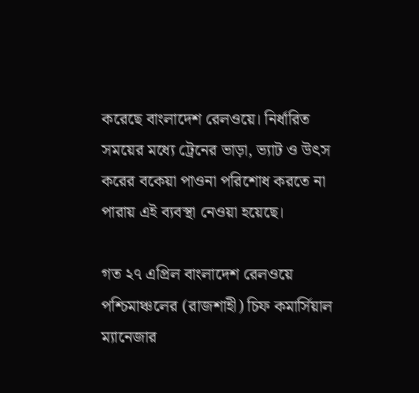করেছে বাংলাদেশ রেলওয়ে। নির্ধারিত সময়ের মধ্যে ট্রেনের ভাড়া, ভ্যাট ও উৎস করের বকেয়া পাওনা পরিশোধ করতে না পারায় এই ব্যবস্থা নেওয়া হয়েছে।

গত ২৭ এপ্রিল বাংলাদেশ রেলওয়ে পশ্চিমাঞ্চলের (রাজশাহী) চিফ কমার্সিয়াল ম্যানেজার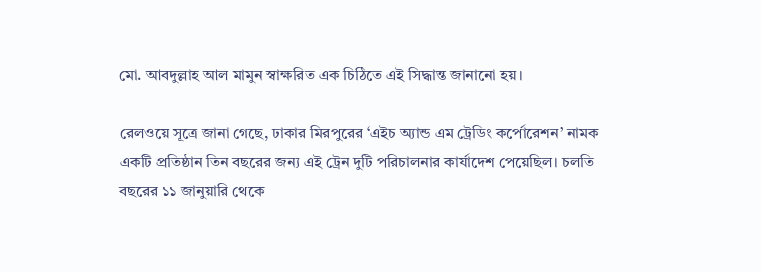মো. আবদুল্লাহ আল মামুন স্বাক্ষরিত এক চিঠিতে এই সিদ্ধান্ত জানানো হয়।

রেলওয়ে সূত্রে জানা গেছে, ঢাকার মিরপুরের ‘এইচ অ্যান্ড এম ট্রেডিং কর্পোরেশন’ নামক একটি প্রতিষ্ঠান তিন বছরের জন্য এই ট্রেন দুটি পরিচালনার কার্যাদেশ পেয়েছিল। চলতি বছরের ১১ জানুয়ারি থেকে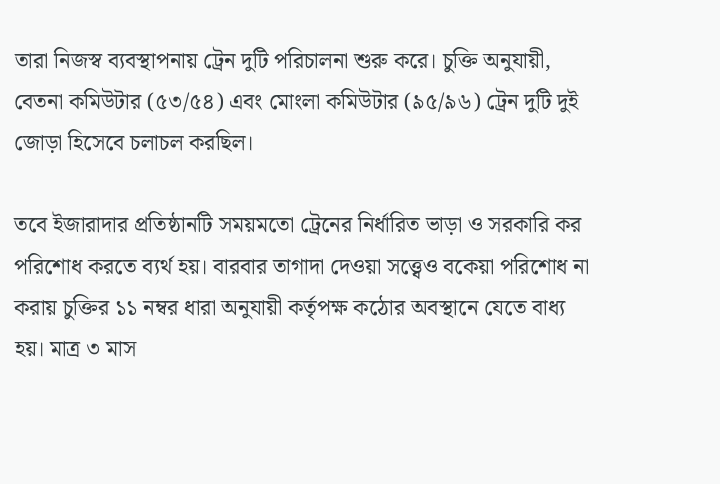তারা নিজস্ব ব্যবস্থাপনায় ট্রেন দুটি পরিচালনা শুরু করে। চুক্তি অনুযায়ী, বেতনা কমিউটার (৫৩/৫৪) এবং মোংলা কমিউটার (৯৫/৯৬) ট্রেন দুটি দুই জোড়া হিসেবে চলাচল করছিল।

তবে ইজারাদার প্রতিষ্ঠানটি সময়মতো ট্রেনের নির্ধারিত ভাড়া ও সরকারি কর পরিশোধ করতে ব্যর্থ হয়। বারবার তাগাদা দেওয়া সত্ত্বেও বকেয়া পরিশোধ না করায় চুক্তির ১১ নম্বর ধারা অনুযায়ী কর্তৃপক্ষ কঠোর অবস্থানে যেতে বাধ্য হয়। মাত্র ৩ মাস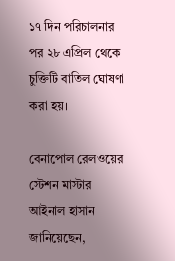১৭ দিন পরিচালনার পর ২৮ এপ্রিল থেকে চুক্তিটি বাতিল ঘোষণা করা হয়।

বেনাপোল রেলওয়ের স্টেশন মাস্টার আইনাল হাসান জানিয়েছেন,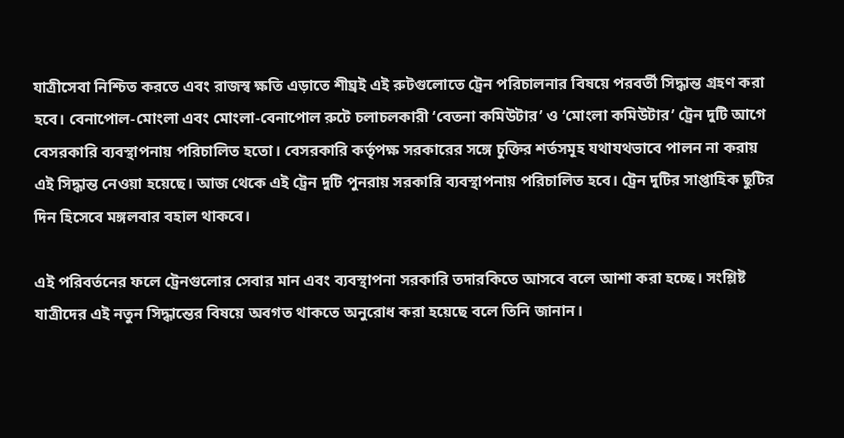যাত্রীসেবা নিশ্চিত করতে এবং রাজস্ব ক্ষতি এড়াতে শীঘ্রই এই রুটগুলোতে ট্রেন পরিচালনার বিষয়ে পরবর্তী সিদ্ধান্ত গ্রহণ করা হবে। বেনাপোল-মোংলা এবং মোংলা-বেনাপোল রুটে চলাচলকারী ‘বেতনা কমিউটার’ ও ‘মোংলা কমিউটার’ ট্রেন দুটি আগে বেসরকারি ব্যবস্থাপনায় পরিচালিত হতো। বেসরকারি কর্তৃপক্ষ সরকারের সঙ্গে চুক্তির শর্তসমূহ যথাযথভাবে পালন না করায় এই সিদ্ধান্ত নেওয়া হয়েছে। আজ থেকে এই ট্রেন দুটি পুনরায় সরকারি ব্যবস্থাপনায় পরিচালিত হবে। ট্রেন দুটির সাপ্তাহিক ছুটির দিন হিসেবে মঙ্গলবার বহাল থাকবে।

এই পরিবর্তনের ফলে ট্রেনগুলোর সেবার মান এবং ব্যবস্থাপনা সরকারি তদারকিতে আসবে বলে আশা করা হচ্ছে। সংশ্লিষ্ট যাত্রীদের এই নতুন সিদ্ধান্তের বিষয়ে অবগত থাকতে অনুরোধ করা হয়েছে বলে তিনি জানান।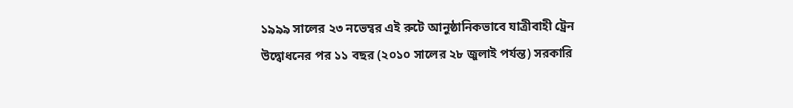১৯৯৯ সালের ২৩ নভেম্বর এই রুটে আনুষ্ঠানিকভাবে যাত্রীবাহী ট্রেন উদ্বোধনের পর ১১ বছর (২০১০ সালের ২৮ জুলাই পর্যন্ত) সরকারি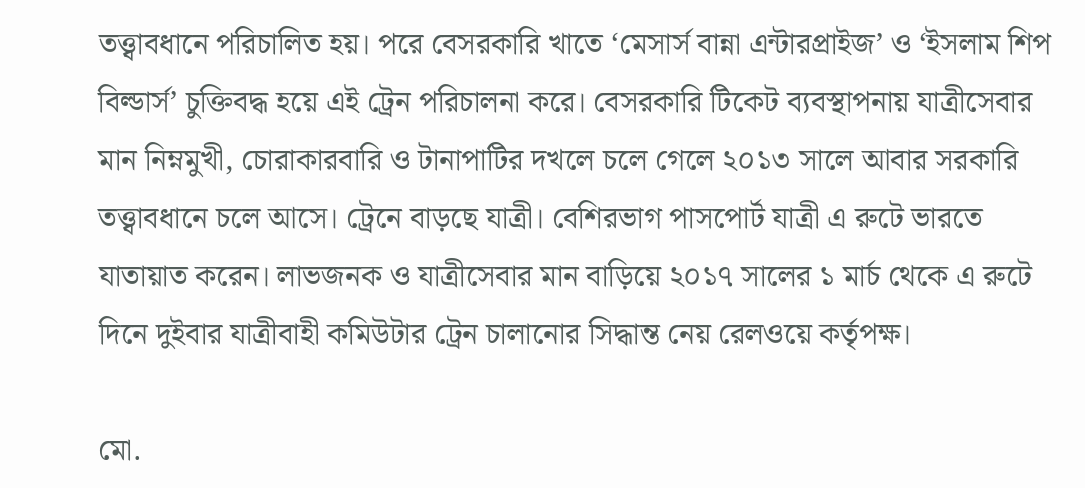তত্ত্বাবধানে পরিচালিত হয়। পরে বেসরকারি খাতে ‘মেসার্স বান্না এন্টারপ্রাইজ’ ও ‘ইসলাম শিপ বিল্ডার্স’ চুক্তিবদ্ধ হয়ে এই ট্রেন পরিচালনা করে। বেসরকারি টিকেট ব্যবস্থাপনায় যাত্রীসেবার মান নিম্নমুখী, চোরাকারবারি ও টানাপাটির দখলে চলে গেলে ২০১৩ সালে আবার সরকারি তত্ত্বাবধানে চলে আসে। ট্রেনে বাড়ছে যাত্রী। বেশিরভাগ পাসপোর্ট যাত্রী এ রুটে ভারতে যাতায়াত করেন। লাভজনক ও যাত্রীসেবার মান বাড়িয়ে ২০১৭ সালের ১ মার্চ থেকে এ রুটে দিনে দুইবার যাত্রীবাহী কমিউটার ট্রেন চালানোর সিদ্ধান্ত নেয় রেলওয়ে কর্তৃপক্ষ।

মো.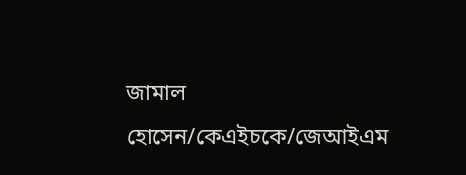জামাল হোসেন/কেএইচকে/জেআইএম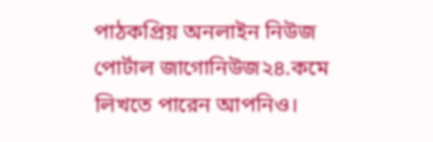পাঠকপ্রিয় অনলাইন নিউজ পোর্টাল জাগোনিউজ২৪.কমে লিখতে পারেন আপনিও।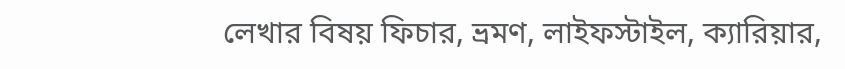লেখার বিষয় ফিচার, ভ্রমণ, লাইফস্টাইল, ক্যারিয়ার,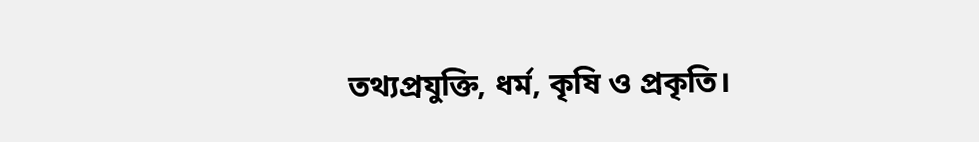তথ্যপ্রযুক্তি, ধর্ম, কৃষি ও প্রকৃতি।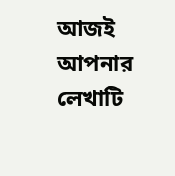আজই আপনার লেখাটি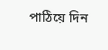পাঠিয়ে দিন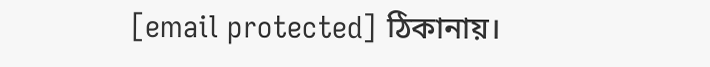[email protected] ঠিকানায়।